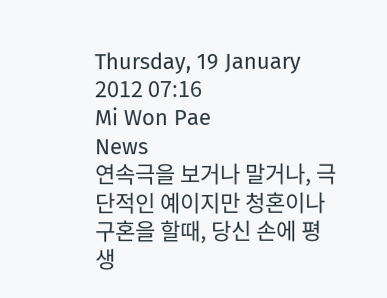Thursday, 19 January 2012 07:16
Mi Won Pae
News
연속극을 보거나 말거나, 극단적인 예이지만 청혼이나 구혼을 할때, 당신 손에 평생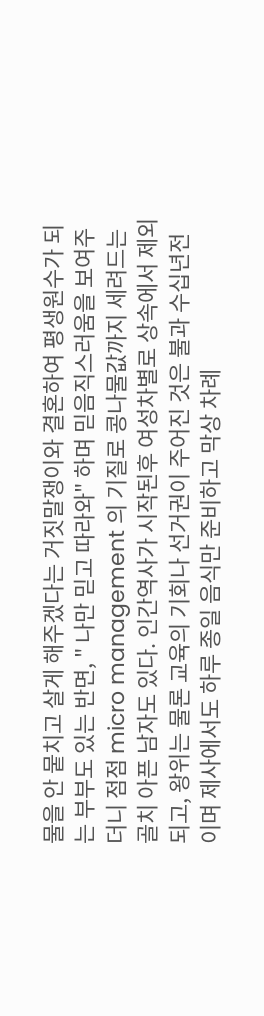물을 안 뭍치고 살게 해주겠다는 거짓말쟁이와 결혼하여 평생원수가 되는 부부도 있는 반면, " 나만 믿고 따라와" 하며 믿음직스러움을 보여주더니 점점 micro management 의 기질로 콩나물값까지 세려드는 골치 아픈 남자도 있다. 인간역사가 시작된후 여성차별로 상속에서 제외되고, 왕위는 물론 교육의 기회나 선거권이 주어진 것은 불과 수십년전이며 제사에서도 하루 종일 음식만 준비하고 막상 차례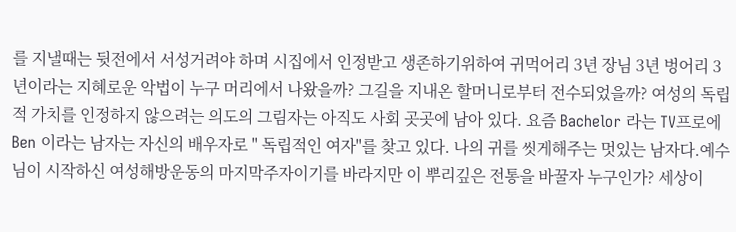를 지낼때는 뒷전에서 서성거려야 하며 시집에서 인정받고 생존하기위하여 귀먹어리 3년 장님 3년 벙어리 3년이라는 지혜로운 악법이 누구 머리에서 나왔을까? 그길을 지내온 할머니로부터 전수되었을까? 여성의 독립적 가치를 인정하지 않으려는 의도의 그림자는 아직도 사회 곳곳에 남아 있다. 요즘 Bachelor 라는 TV프로에 Ben 이라는 남자는 자신의 배우자로 " 독립적인 여자"를 찾고 있다. 나의 귀를 씻게해주는 멋있는 남자다.예수님이 시작하신 여성해방운동의 마지막주자이기를 바라지만 이 뿌리깊은 전통을 바꿀자 누구인가? 세상이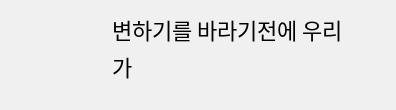변하기를 바라기전에 우리가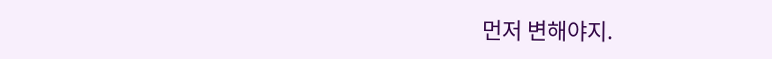먼저 변해야지.